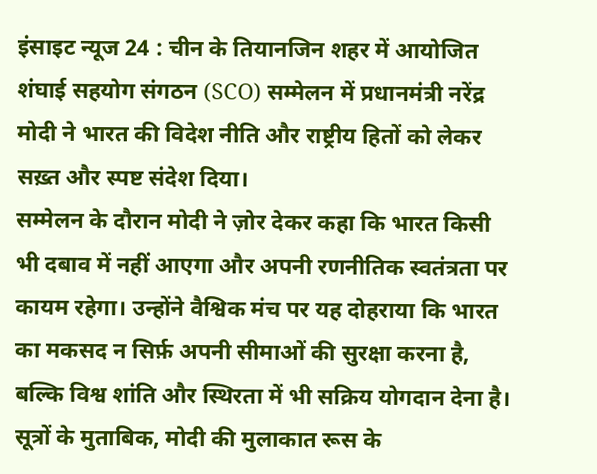इंसाइट न्यूज 24 : चीन के तियानजिन शहर में आयोजित शंघाई सहयोग संगठन (SCO) सम्मेलन में प्रधानमंत्री नरेंद्र मोदी ने भारत की विदेश नीति और राष्ट्रीय हितों को लेकर सख़्त और स्पष्ट संदेश दिया।
सम्मेलन के दौरान मोदी ने ज़ोर देकर कहा कि भारत किसी भी दबाव में नहीं आएगा और अपनी रणनीतिक स्वतंत्रता पर कायम रहेगा। उन्होंने वैश्विक मंच पर यह दोहराया कि भारत का मकसद न सिर्फ़ अपनी सीमाओं की सुरक्षा करना है, बल्कि विश्व शांति और स्थिरता में भी सक्रिय योगदान देना है।
सूत्रों के मुताबिक, मोदी की मुलाकात रूस के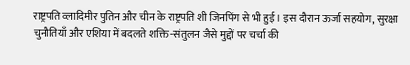राष्ट्रपति व्लादिमीर पुतिन और चीन के राष्ट्रपति शी जिनपिंग से भी हुई। इस दौरान ऊर्जा सहयोग, सुरक्षा चुनौतियाँ और एशिया में बदलते शक्ति-संतुलन जैसे मुद्दों पर चर्चा की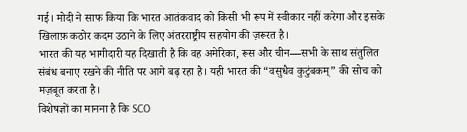गई। मोदी ने साफ किया कि भारत आतंकवाद को किसी भी रूप में स्वीकार नहीं करेगा और इसके खिलाफ़ कठोर कदम उठाने के लिए अंतरराष्ट्रीय सहयोग की ज़रूरत है।
भारत की यह भागीदारी यह दिखाती है कि वह अमेरिका, रूस और चीन—सभी के साथ संतुलित संबंध बनाए रखने की नीति पर आगे बढ़ रहा है। यही भारत की “वसुधैव कुटुंबकम्” की सोच को मज़बूत करता है।
विशेषज्ञों का मानना है कि SCO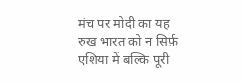मंच पर मोदी का यह रुख भारत को न सिर्फ़ एशिया में बल्कि पूरी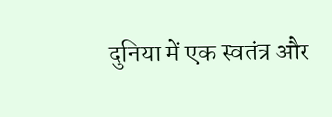दुनिया में एक स्वतंत्र और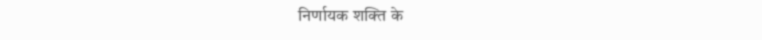निर्णायक शक्ति के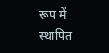रूप में स्थापित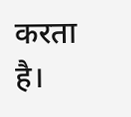करता है।